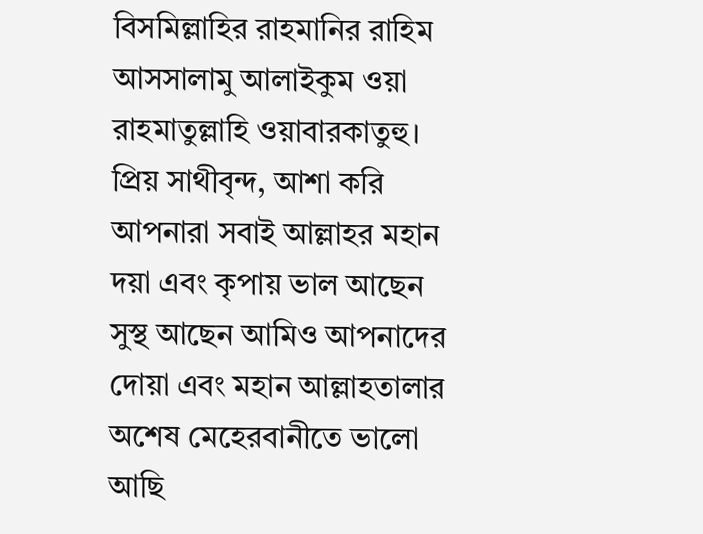বিসমিল্লাহির রাহমানির রাহিম
আসসালামু আলাইকুম ওয়া রাহমাতুল্লাহি ওয়াবারকাতুহু।
প্রিয় সাথীবৃন্দ, আশা করি আপনারা সবাই আল্লাহর মহান দয়া এবং কৃপায় ভাল আছেন সুস্থ আছেন আমিও আপনাদের দোয়া এবং মহান আল্লাহতালার অশেষ মেহেরবানীতে ভালো আছি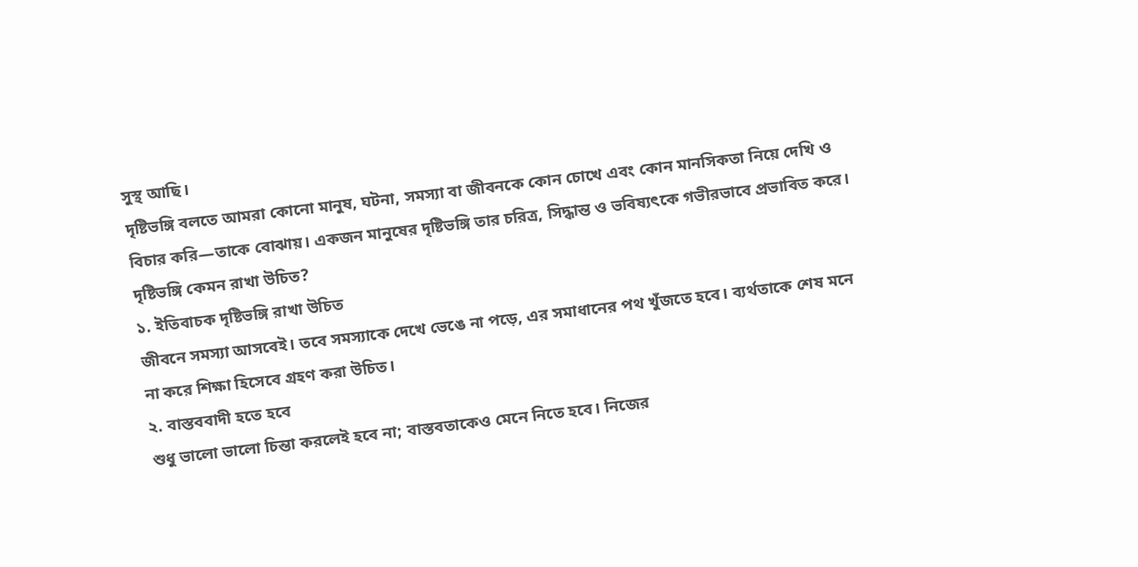সুস্থ আছি।
দৃষ্টিভঙ্গি বলতে আমরা কোনো মানুষ, ঘটনা, সমস্যা বা জীবনকে কোন চোখে এবং কোন মানসিকতা নিয়ে দেখি ও বিচার করি—তাকে বোঝায়। একজন মানুষের দৃষ্টিভঙ্গি তার চরিত্র, সিদ্ধান্ত ও ভবিষ্যৎকে গভীরভাবে প্রভাবিত করে।
দৃষ্টিভঙ্গি কেমন রাখা উচিত?
১. ইতিবাচক দৃষ্টিভঙ্গি রাখা উচিত
জীবনে সমস্যা আসবেই। তবে সমস্যাকে দেখে ভেঙে না পড়ে, এর সমাধানের পথ খুঁজতে হবে। ব্যর্থতাকে শেষ মনে না করে শিক্ষা হিসেবে গ্রহণ করা উচিত।
২. বাস্তববাদী হতে হবে
শুধু ভালো ভালো চিন্তা করলেই হবে না; বাস্তবতাকেও মেনে নিতে হবে। নিজের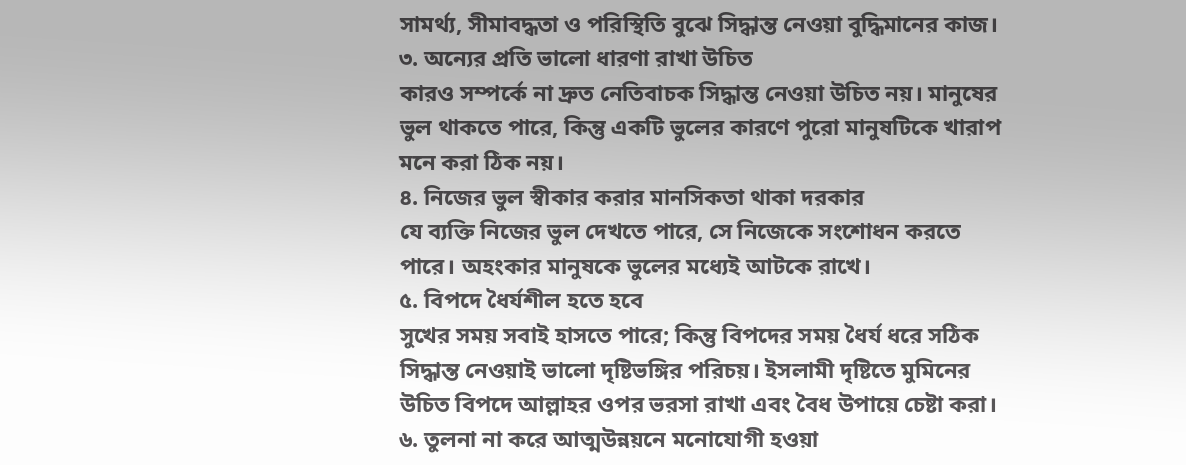সামর্থ্য, সীমাবদ্ধতা ও পরিস্থিতি বুঝে সিদ্ধান্ত নেওয়া বুদ্ধিমানের কাজ।
৩. অন্যের প্রতি ভালো ধারণা রাখা উচিত
কারও সম্পর্কে না দ্রুত নেতিবাচক সিদ্ধান্ত নেওয়া উচিত নয়। মানুষের ভুল থাকতে পারে, কিন্তু একটি ভুলের কারণে পুরো মানুষটিকে খারাপ মনে করা ঠিক নয়।
৪. নিজের ভুল স্বীকার করার মানসিকতা থাকা দরকার
যে ব্যক্তি নিজের ভুল দেখতে পারে, সে নিজেকে সংশোধন করতে পারে। অহংকার মানুষকে ভুলের মধ্যেই আটকে রাখে।
৫. বিপদে ধৈর্যশীল হতে হবে
সুখের সময় সবাই হাসতে পারে; কিন্তু বিপদের সময় ধৈর্য ধরে সঠিক সিদ্ধান্ত নেওয়াই ভালো দৃষ্টিভঙ্গির পরিচয়। ইসলামী দৃষ্টিতে মুমিনের উচিত বিপদে আল্লাহর ওপর ভরসা রাখা এবং বৈধ উপায়ে চেষ্টা করা।
৬. তুলনা না করে আত্মউন্নয়নে মনোযোগী হওয়া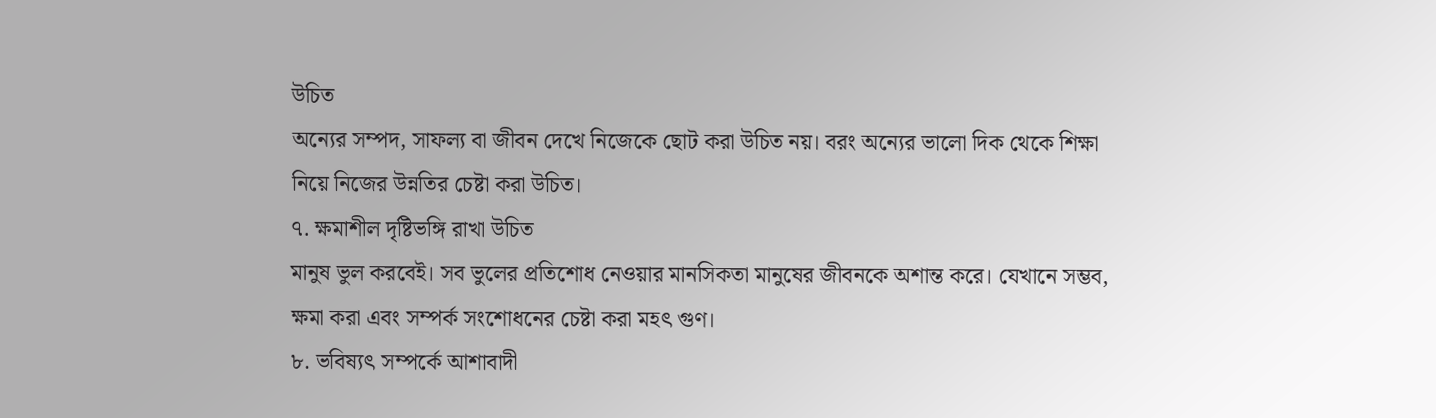উচিত
অন্যের সম্পদ, সাফল্য বা জীবন দেখে নিজেকে ছোট করা উচিত নয়। বরং অন্যের ভালো দিক থেকে শিক্ষা নিয়ে নিজের উন্নতির চেষ্টা করা উচিত।
৭. ক্ষমাশীল দৃষ্টিভঙ্গি রাখা উচিত
মানুষ ভুল করবেই। সব ভুলের প্রতিশোধ নেওয়ার মানসিকতা মানুষের জীবনকে অশান্ত করে। যেখানে সম্ভব, ক্ষমা করা এবং সম্পর্ক সংশোধনের চেষ্টা করা মহৎ গুণ।
৮. ভবিষ্যৎ সম্পর্কে আশাবাদী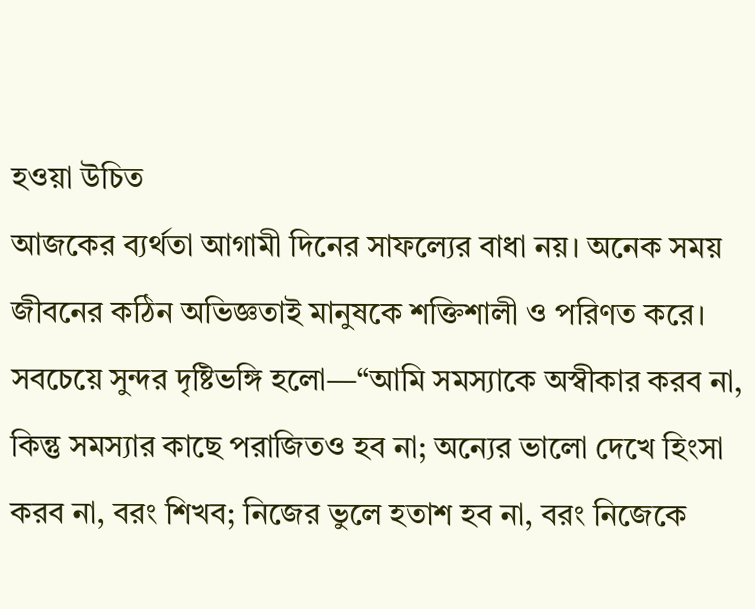হওয়া উচিত
আজকের ব্যর্থতা আগামী দিনের সাফল্যের বাধা নয়। অনেক সময় জীবনের কঠিন অভিজ্ঞতাই মানুষকে শক্তিশালী ও পরিণত করে।
সবচেয়ে সুন্দর দৃষ্টিভঙ্গি হলো—“আমি সমস্যাকে অস্বীকার করব না, কিন্তু সমস্যার কাছে পরাজিতও হব না; অন্যের ভালো দেখে হিংসা করব না, বরং শিখব; নিজের ভুলে হতাশ হব না, বরং নিজেকে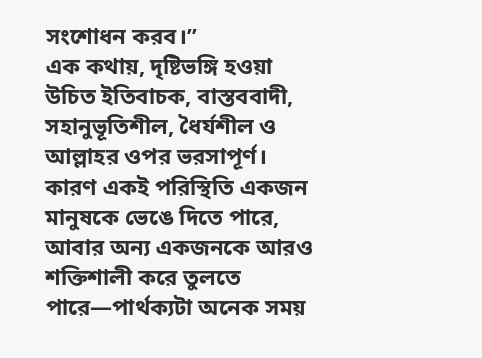সংশোধন করব।”
এক কথায়, দৃষ্টিভঙ্গি হওয়া উচিত ইতিবাচক, বাস্তববাদী, সহানুভূতিশীল, ধৈর্যশীল ও আল্লাহর ওপর ভরসাপূর্ণ। কারণ একই পরিস্থিতি একজন মানুষকে ভেঙে দিতে পারে, আবার অন্য একজনকে আরও শক্তিশালী করে তুলতে পারে—পার্থক্যটা অনেক সময়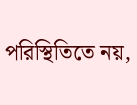পরিস্থিতিতে নয়,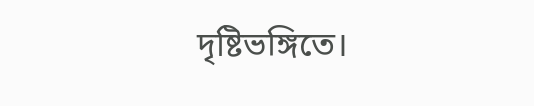দৃষ্টিভঙ্গিতে।